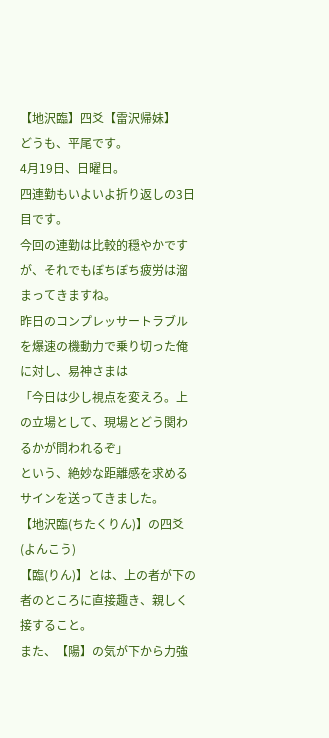【地沢臨】四爻【雷沢帰妹】
どうも、平尾です。
4月19日、日曜日。
四連勤もいよいよ折り返しの3日目です。
今回の連勤は比較的穏やかですが、それでもぼちぼち疲労は溜まってきますね。
昨日のコンプレッサートラブルを爆速の機動力で乗り切った俺に対し、易神さまは
「今日は少し視点を変えろ。上の立場として、現場とどう関わるかが問われるぞ」
という、絶妙な距離感を求めるサインを送ってきました。
【地沢臨(ちたくりん)】の四爻(よんこう)
【臨(りん)】とは、上の者が下の者のところに直接趣き、親しく接すること。
また、【陽】の気が下から力強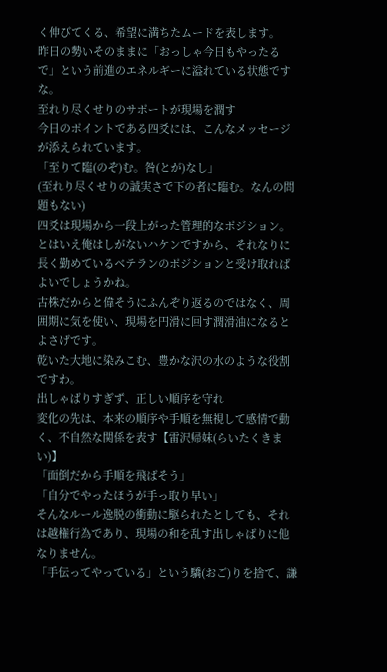く伸びてくる、希望に満ちたムードを表します。
昨日の勢いそのままに「おっしゃ今日もやったるで」という前進のエネルギーに溢れている状態ですな。
至れり尽くせりのサポートが現場を潤す
今日のポイントである四爻には、こんなメッセージが添えられています。
「至りて臨(のぞ)む。咎(とが)なし」
(至れり尽くせりの誠実さで下の者に臨む。なんの問題もない)
四爻は現場から一段上がった管理的なポジション。
とはいえ俺はしがないハケンですから、それなりに長く勤めているベテランのポジションと受け取ればよいでしょうかね。
古株だからと偉そうにふんぞり返るのではなく、周囲期に気を使い、現場を円滑に回す潤滑油になるとよさげです。
乾いた大地に染みこむ、豊かな沢の水のような役割ですわ。
出しゃばりすぎず、正しい順序を守れ
変化の先は、本来の順序や手順を無視して感情で動く、不自然な関係を表す【雷沢帰妹(らいたくきまい)】
「面倒だから手順を飛ばそう」
「自分でやったほうが手っ取り早い」
そんなルール逸脱の衝動に駆られたとしても、それは越権行為であり、現場の和を乱す出しゃばりに他なりません。
「手伝ってやっている」という驕(おご)りを捨て、謙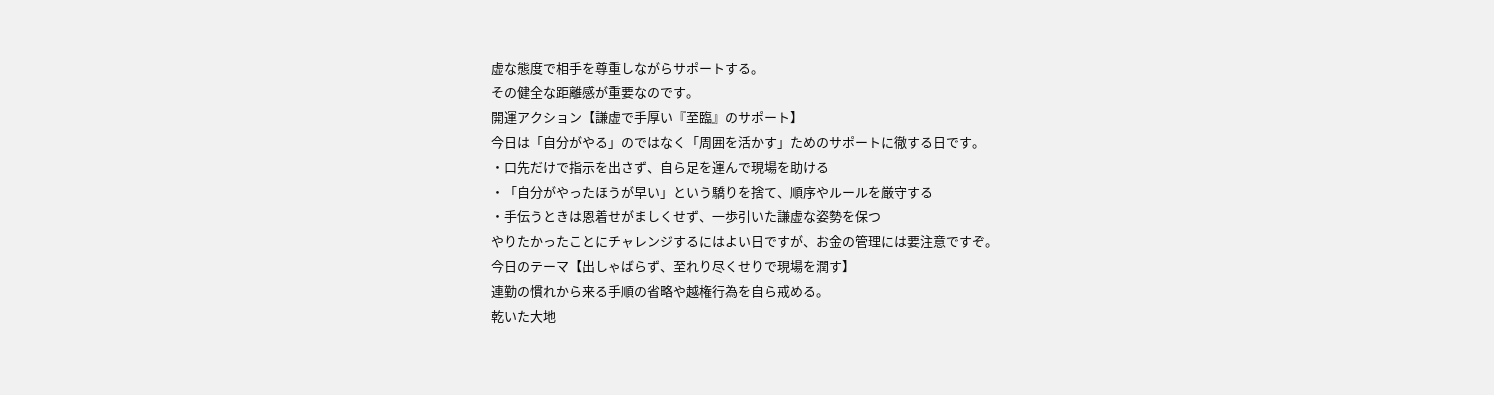虚な態度で相手を尊重しながらサポートする。
その健全な距離感が重要なのです。
開運アクション【謙虚で手厚い『至臨』のサポート】
今日は「自分がやる」のではなく「周囲を活かす」ためのサポートに徹する日です。
・口先だけで指示を出さず、自ら足を運んで現場を助ける
・「自分がやったほうが早い」という驕りを捨て、順序やルールを厳守する
・手伝うときは恩着せがましくせず、一歩引いた謙虚な姿勢を保つ
やりたかったことにチャレンジするにはよい日ですが、お金の管理には要注意ですぞ。
今日のテーマ【出しゃばらず、至れり尽くせりで現場を潤す】
連勤の慣れから来る手順の省略や越権行為を自ら戒める。
乾いた大地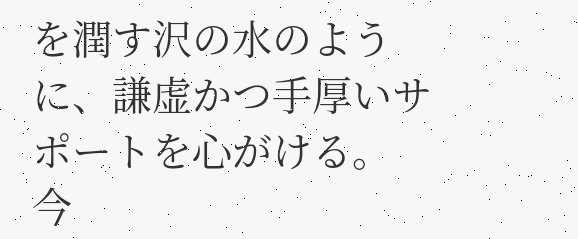を潤す沢の水のように、謙虚かつ手厚いサポートを心がける。
今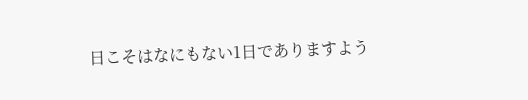日こそはなにもない1日でありますよう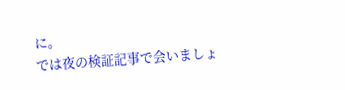に。
では夜の検証記事で会いましょ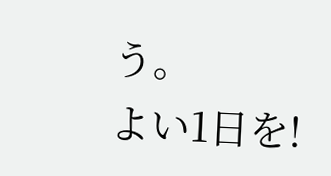う。
よい1日を!